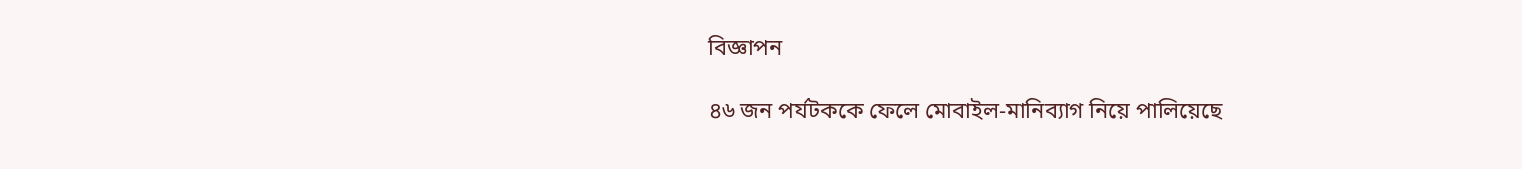বিজ্ঞাপন

৪৬ জন পর্যটককে ফেলে মোবাইল-মানিব্যাগ নিয়ে পালিয়েছে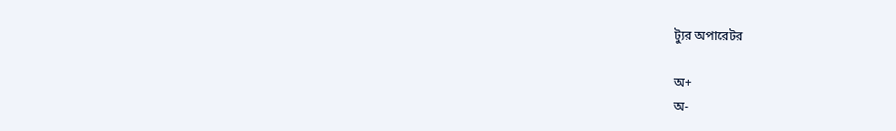ট্যুর অপারেটর

অ+
অ-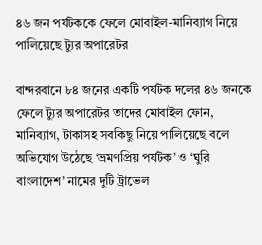৪৬ জন পর্যটককে ফেলে মোবাইল-মানিব্যাগ নিয়ে পালিয়েছে ট্যুর অপারেটর

বান্দরবানে ৮৪ জনের একটি পর্যটক দলের ৪৬ জনকে ফেলে ট্যুর অপারেটর তাদের মোবাইল ফোন, মানিব্যাগ, টাকাসহ সবকিছু নিয়ে পালিয়েছে বলে অভিযোগ উঠেছে ‘ভ্রমণপ্রিয় পর্যটক’ ও ‘ঘুরি বাংলাদেশ’ নামের দুটি ট্রাভেল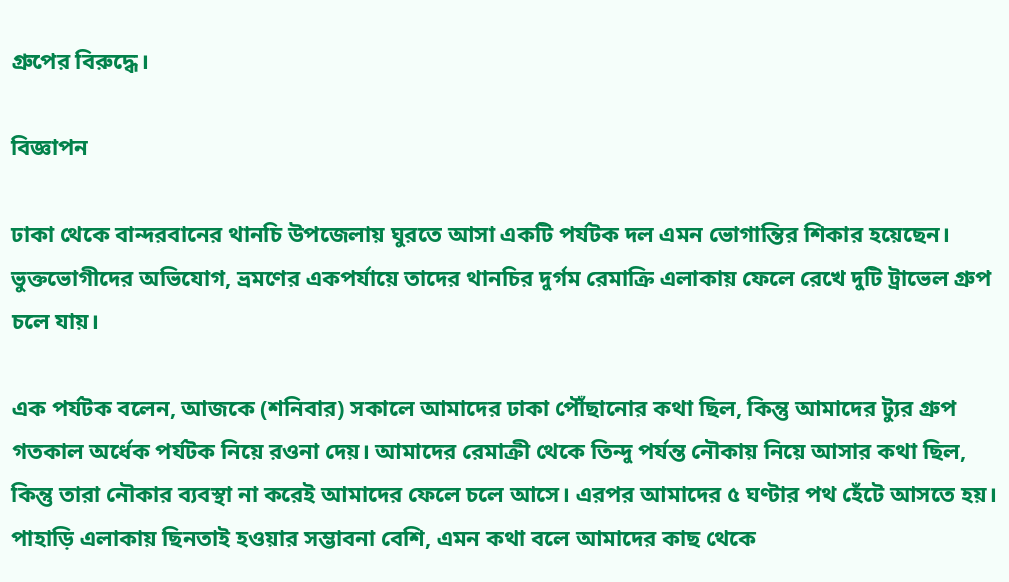গ্রুপের বিরুদ্ধে।

বিজ্ঞাপন

ঢাকা থেকে বান্দরবানের থানচি উপজেলায় ঘুরতে আসা একটি পর্যটক দল এমন ভোগান্তির শিকার হয়েছেন। ভুক্তভোগীদের অভিযোগ, ভ্রমণের একপর্যায়ে তাদের থানচির দুর্গম রেমাক্রি এলাকায় ফেলে রেখে দুটি ট্রাভেল গ্রুপ চলে যায়।

এক পর্যটক বলেন, আজকে (শনিবার) সকালে আমাদের ঢাকা পৌঁছানোর কথা ছিল, কিন্তু আমাদের ট্যুর গ্রুপ গতকাল অর্ধেক পর্যটক নিয়ে রওনা দেয়। আমাদের রেমাক্রী থেকে তিন্দু পর্যন্ত নৌকায় নিয়ে আসার কথা ছিল, কিন্তু তারা নৌকার ব্যবস্থা না করেই আমাদের ফেলে চলে আসে। এরপর আমাদের ৫ ঘণ্টার পথ হেঁটে আসতে হয়। পাহাড়ি এলাকায় ছিনতাই হওয়ার সম্ভাবনা বেশি, এমন কথা বলে আমাদের কাছ থেকে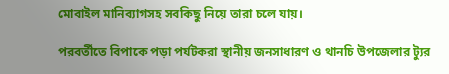মোবাইল মানিব্যাগসহ সবকিছু নিয়ে তারা চলে যায়।

পরবর্তীতে বিপাকে পড়া পর্যটকরা স্থানীয় জনসাধারণ ও থানচি উপজেলার ট্যুর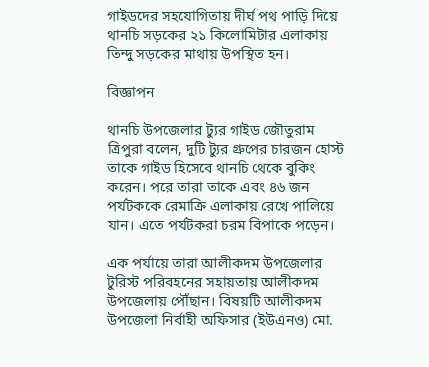গাইডদের সহযোগিতায় দীর্ঘ পথ পাড়ি দিয়ে থানচি সড়কের ২১ কিলোমিটার এলাকায় তিন্দু সড়কের মাথায় উপস্থিত হন।

বিজ্ঞাপন

থানচি উপজেলার ট্যুর গাইড জৌতুরাম ত্রিপুরা বলেন, দুটি ট্যুর গ্রুপের চারজন হোস্ট তাকে গাইড হিসেবে থানচি থেকে বুকিং করেন। পরে তারা তাকে এবং ৪৬ জন পর্যটককে রেমাক্রি এলাকায় রেখে পালিয়ে যান। এতে পর্যটকরা চরম বিপাকে পড়েন।

এক পর্যায়ে তারা আলীকদম উপজেলার টুরিস্ট পরিবহনের সহায়তায় আলীকদম উপজেলায় পৌঁছান। বিষয়টি আলীকদম উপজেলা নির্বাহী অফিসার (ইউএনও) মো.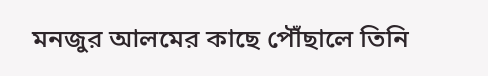মনজুর আলমের কাছে পৌঁছালে তিনি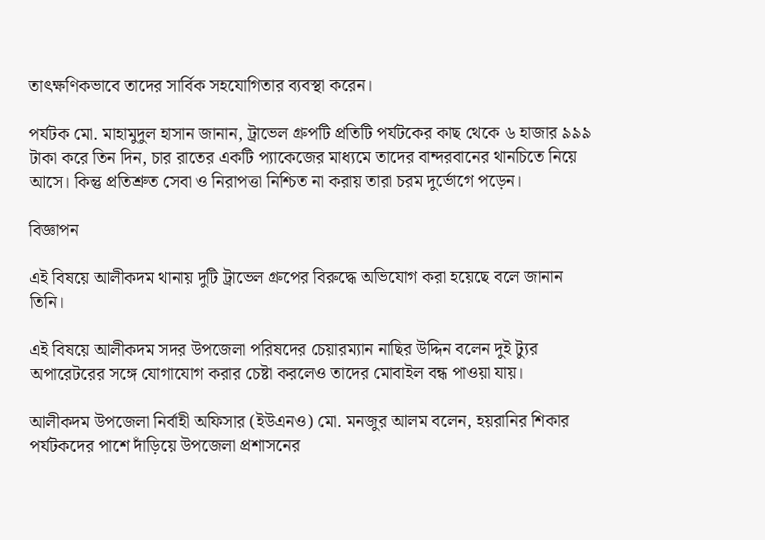তাৎক্ষণিকভাবে তাদের সার্বিক সহযোগিতার ব্যবস্থা করেন।

পর্যটক মো. মাহামুদুল হাসান জানান, ট্রাভেল গ্রুপটি প্রতিটি পর্যটকের কাছ থেকে ৬ হাজার ৯৯৯ টাকা করে তিন দিন, চার রাতের একটি প্যাকেজের মাধ্যমে তাদের বান্দরবানের থানচিতে নিয়ে আসে। কিন্তু প্রতিশ্রুত সেবা ও নিরাপত্তা নিশ্চিত না করায় তারা চরম দুর্ভোগে পড়েন।

বিজ্ঞাপন

এই বিষয়ে আলীকদম থানায় দুটি ট্রাভেল গ্রুপের বিরুদ্ধে অভিযোগ করা হয়েছে বলে জানান তিনি।

এই বিষয়ে আলীকদম সদর উপজেলা পরিষদের চেয়ারম্যান নাছির উদ্দিন বলেন দুই ট্যুর অপারেটরের সঙ্গে যোগাযোগ করার চেষ্টা করলেও তাদের মোবাইল বন্ধ পাওয়া যায়।

আলীকদম উপজেলা নির্বাহী অফিসার (ইউএনও) মো. মনজুর আলম বলেন, হয়রানির শিকার পর্যটকদের পাশে দাঁড়িয়ে উপজেলা প্রশাসনের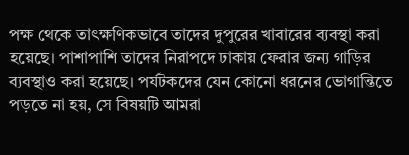পক্ষ থেকে তাৎক্ষণিকভাবে তাদের দুপুরের খাবারের ব্যবস্থা করা হয়েছে। পাশাপাশি তাদের নিরাপদে ঢাকায় ফেরার জন্য গাড়ির ব্যবস্থাও করা হয়েছে। পর্যটকদের যেন কোনো ধরনের ভোগান্তিতে পড়তে না হয়, সে বিষয়টি আমরা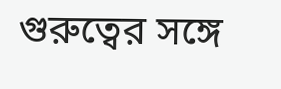গুরুত্বের সঙ্গে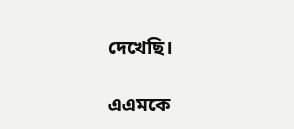দেখেছি।

এএমকে